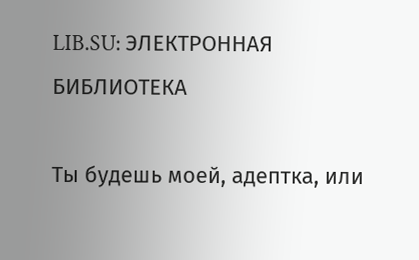LIB.SU: ЭЛЕКТРОННАЯ БИБЛИОТЕКА

Ты будешь моей, адептка, или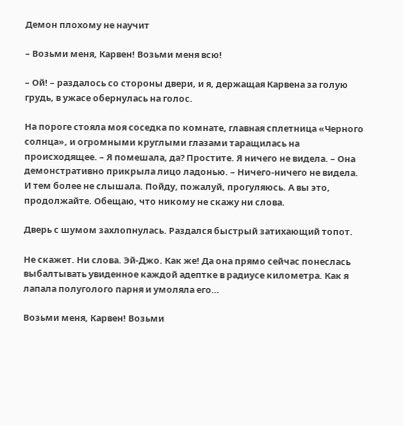Демон плохому не научит

– Возьми меня, Карвен! Возьми меня всю!

– Ой! – раздалось со стороны двери, и я, держащая Карвена за голую грудь, в ужасе обернулась на голос.

На пороге стояла моя соседка по комнате, главная сплетница «Черного солнца», и огромными круглыми глазами таращилась на происходящее. – Я помешала, да? Простите. Я ничего не видела. – Она демонстративно прикрыла лицо ладонью. – Ничего‑ничего не видела. И тем более не слышала. Пойду, пожалуй, прогуляюсь. А вы это, продолжайте. Обещаю, что никому не скажу ни слова.

Дверь с шумом захлопнулась. Раздался быстрый затихающий топот.

Не скажет. Ни слова. Эй‑Джо. Как же! Да она прямо сейчас понеслась выбалтывать увиденное каждой адептке в радиусе километра. Как я лапала полуголого парня и умоляла его…

Возьми меня, Карвен! Возьми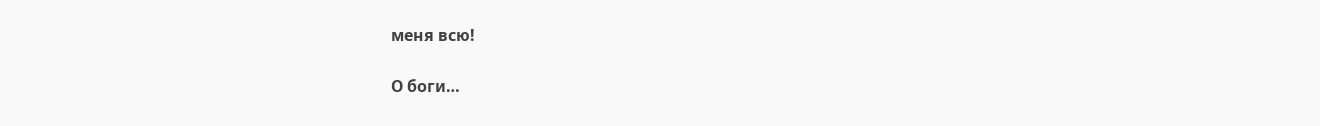меня всю!

О боги…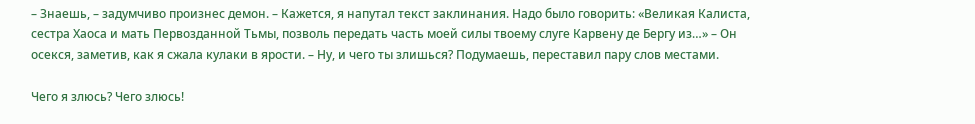– Знаешь, – задумчиво произнес демон. – Кажется, я напутал текст заклинания. Надо было говорить: «Великая Калиста, сестра Хаоса и мать Первозданной Тьмы, позволь передать часть моей силы твоему слуге Карвену де Бергу из…» – Он осекся, заметив, как я сжала кулаки в ярости. – Ну, и чего ты злишься? Подумаешь, переставил пару слов местами.

Чего я злюсь? Чего злюсь!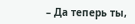– Да теперь ты,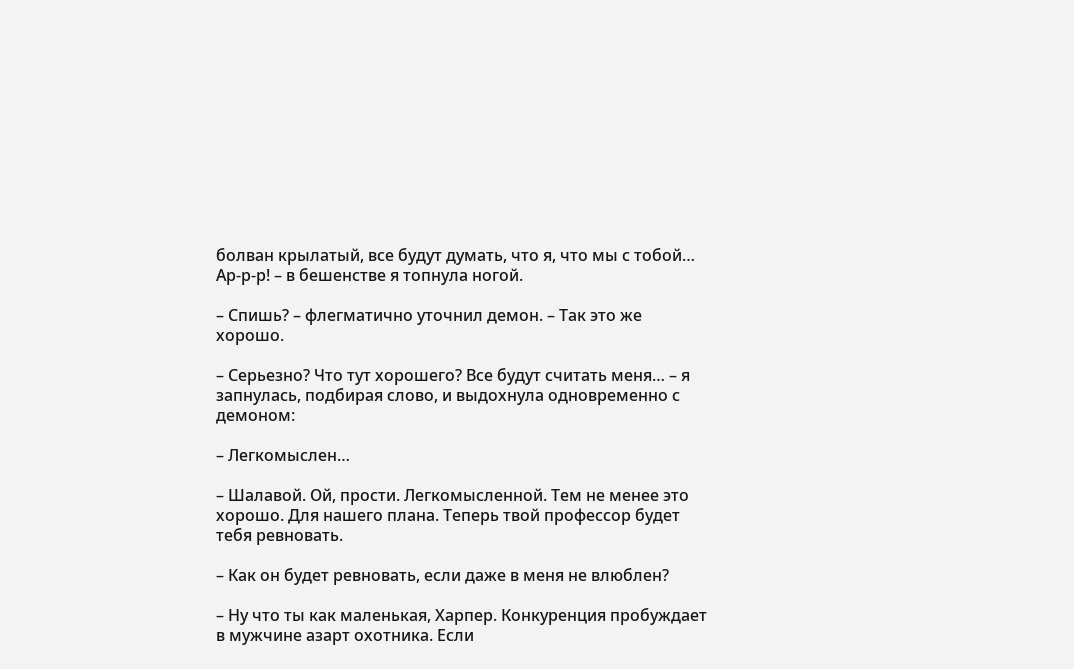болван крылатый, все будут думать, что я, что мы с тобой… Ар‑р‑р! – в бешенстве я топнула ногой.

– Спишь? – флегматично уточнил демон. – Так это же хорошо.

– Серьезно? Что тут хорошего? Все будут считать меня… – я запнулась, подбирая слово, и выдохнула одновременно с демоном:

– Легкомыслен…

– Шалавой. Ой, прости. Легкомысленной. Тем не менее это хорошо. Для нашего плана. Теперь твой профессор будет тебя ревновать.

– Как он будет ревновать, если даже в меня не влюблен?

– Ну что ты как маленькая, Харпер. Конкуренция пробуждает в мужчине азарт охотника. Если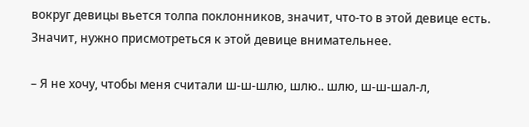вокруг девицы вьется толпа поклонников, значит, что‑то в этой девице есть. Значит, нужно присмотреться к этой девице внимательнее.

– Я не хочу, чтобы меня считали ш‑ш‑шлю, шлю.. шлю, ш‑ш‑шал‑л,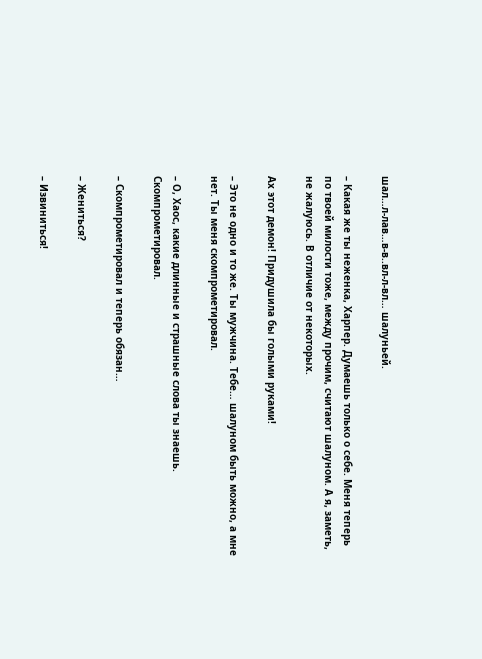шал…л‑лав…в‑в..вл‑л‑вл… шалуньей.

– Какая же ты неженка, Харпер. Думаешь только о себе. Меня теперь по твоей милости тоже, между прочим, считают шалуном. А я, заметь, не жалуюсь. В отличие от некоторых.

Ах этот демон! Придушила бы голыми руками!

– Это не одно и то же. Ты мужчина. Тебе… шалуном быть можно, а мне нет. Ты меня скомпрометировал.

– О, Хаос, какие длинные и страшные слова ты знаешь. Скомпрометировал.

– Скомпрометировал и теперь обязан…

– Жениться?

– Извиниться!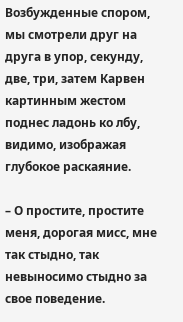Возбужденные спором, мы смотрели друг на друга в упор, секунду, две, три, затем Карвен картинным жестом поднес ладонь ко лбу, видимо, изображая глубокое раскаяние.

– О простите, простите меня, дорогая мисс, мне так стыдно, так невыносимо стыдно за свое поведение.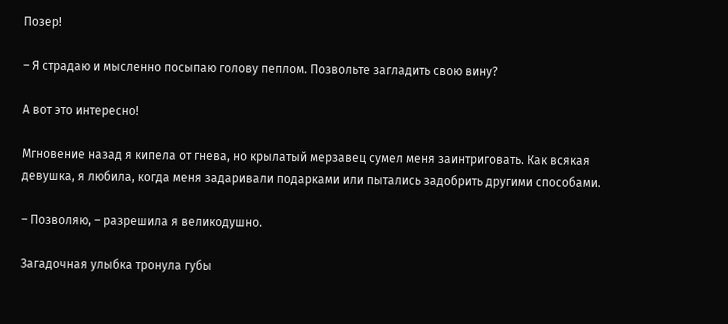Позер!

– Я страдаю и мысленно посыпаю голову пеплом. Позвольте загладить свою вину?

А вот это интересно!

Мгновение назад я кипела от гнева, но крылатый мерзавец сумел меня заинтриговать. Как всякая девушка, я любила, когда меня задаривали подарками или пытались задобрить другими способами.

– Позволяю, – разрешила я великодушно.

Загадочная улыбка тронула губы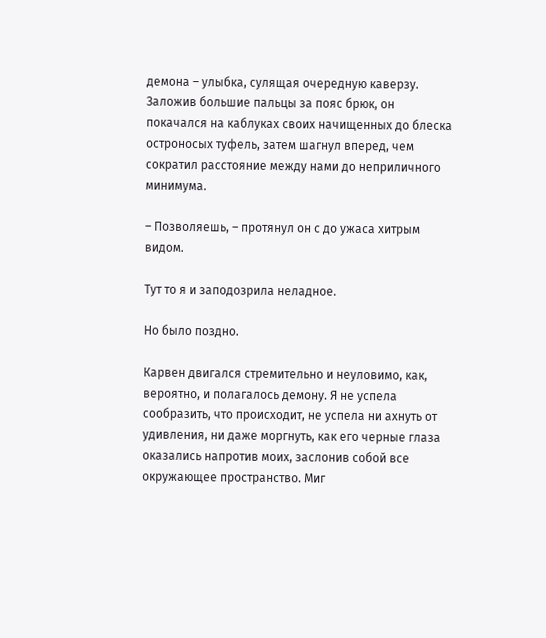демона – улыбка, сулящая очередную каверзу. Заложив большие пальцы за пояс брюк, он покачался на каблуках своих начищенных до блеска остроносых туфель, затем шагнул вперед, чем сократил расстояние между нами до неприличного минимума.

– Позволяешь, – протянул он с до ужаса хитрым видом.

Тут то я и заподозрила неладное.

Но было поздно.

Карвен двигался стремительно и неуловимо, как, вероятно, и полагалось демону. Я не успела сообразить, что происходит, не успела ни ахнуть от удивления, ни даже моргнуть, как его черные глаза оказались напротив моих, заслонив собой все окружающее пространство. Миг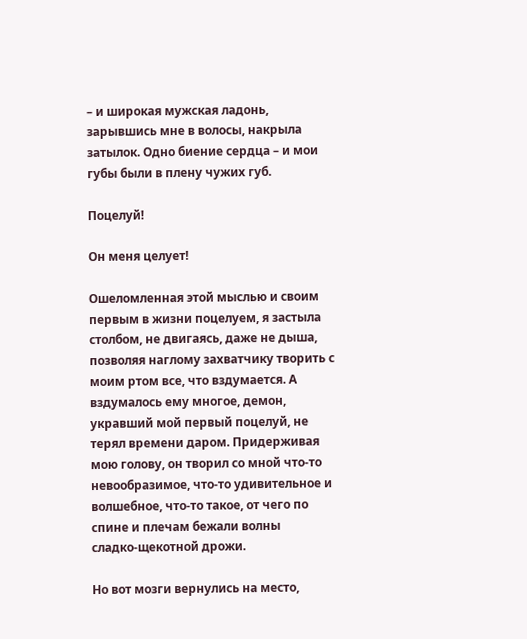– и широкая мужская ладонь, зарывшись мне в волосы, накрыла затылок. Одно биение сердца – и мои губы были в плену чужих губ.

Поцелуй!

Он меня целует!

Ошеломленная этой мыслью и своим первым в жизни поцелуем, я застыла столбом, не двигаясь, даже не дыша, позволяя наглому захватчику творить с моим ртом все, что вздумается. А вздумалось ему многое, демон, укравший мой первый поцелуй, не терял времени даром. Придерживая мою голову, он творил со мной что‑то невообразимое, что‑то удивительное и волшебное, что‑то такое, от чего по спине и плечам бежали волны сладко‑щекотной дрожи.

Но вот мозги вернулись на место,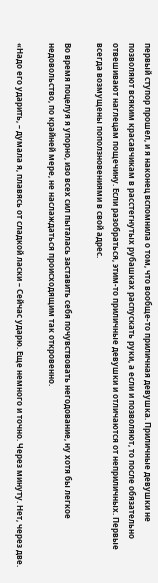первый ступор прошел, и я наконец вспомнила о том, что вообще‑то приличная девушка. Приличные девушки не позволяют всяким красавчикам в расстегнутых рубашках распускать руки, а если и позволяют, то после обязательно отвешивают наглецам пощечину. Если разобраться, этим‑то приличные девушки и отличаются от неприличных. Первые всегда возмущены поползновениями в свой адрес.

Во время поцелуя я упорно, изо всех сил пыталась заставить себя почувствовать негодование, ну хотя бы легкое недовольство, по крайней мере, не наслаждаться происходящим так откровенно.

«Надо его ударить, – думала я, плавясь от сладкой ласки – Сейчас ударю. Еще немного и точно. Через минуту. Нет, через две.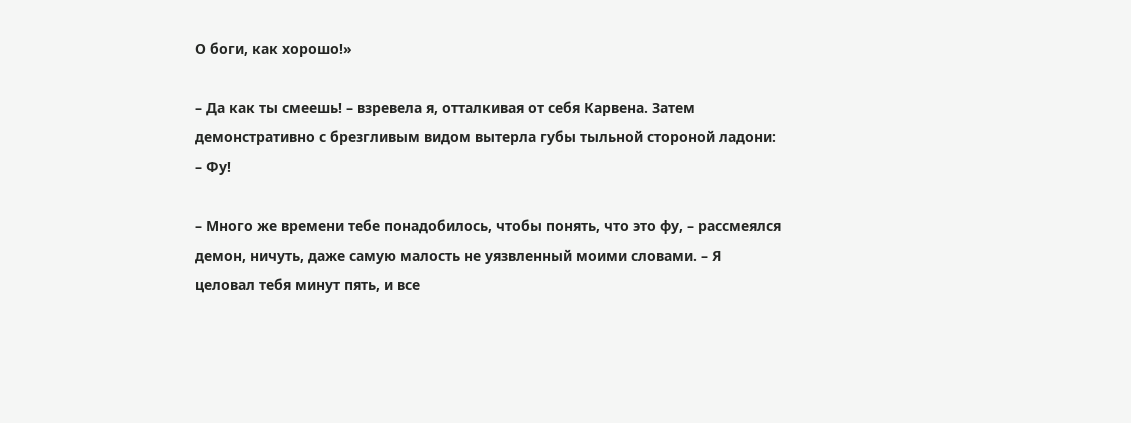О боги, как хорошо!»

– Да как ты смеешь! – взревела я, отталкивая от себя Карвена. Затем демонстративно с брезгливым видом вытерла губы тыльной стороной ладони: – Фу!

– Много же времени тебе понадобилось, чтобы понять, что это фу, – рассмеялся демон, ничуть, даже самую малость не уязвленный моими словами. – Я целовал тебя минут пять, и все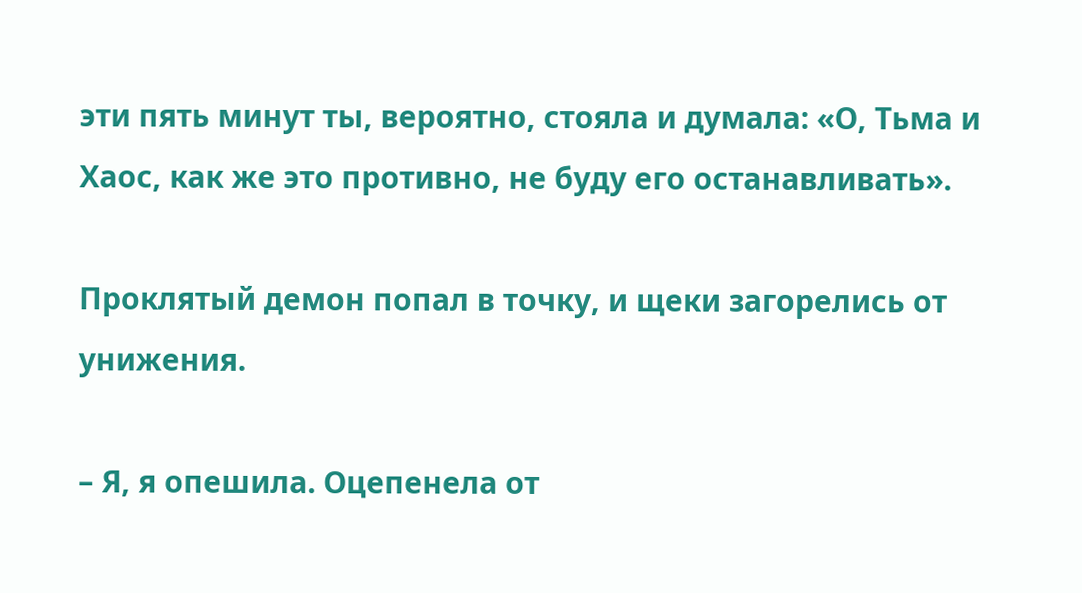эти пять минут ты, вероятно, стояла и думала: «О, Тьма и Хаос, как же это противно, не буду его останавливать».

Проклятый демон попал в точку, и щеки загорелись от унижения.

– Я, я опешила. Оцепенела от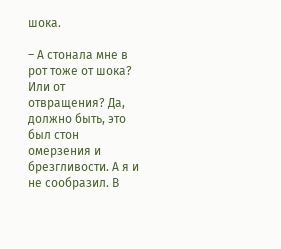шока.

– А стонала мне в рот тоже от шока? Или от отвращения? Да, должно быть, это был стон омерзения и брезгливости. А я и не сообразил. В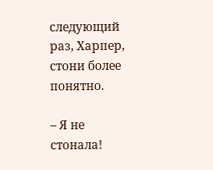следующий раз, Харпер, стони более понятно.

– Я не стонала!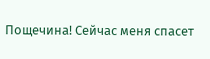Пощечина! Сейчас меня спасет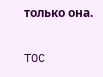только она.

TOC